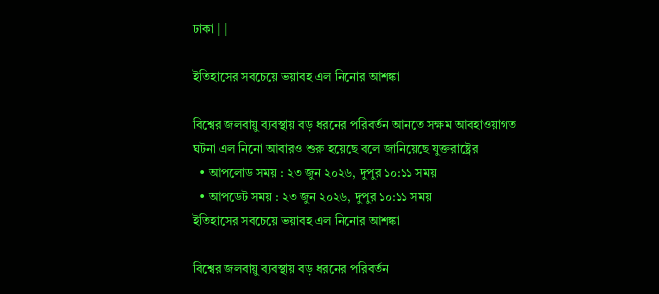ঢাকা | |

ইতিহাসের সবচেয়ে ভয়াবহ এল নিনোর আশঙ্কা

বিশ্বের জলবায়ু ব্যবস্থায় বড় ধরনের পরিবর্তন আনতে সক্ষম আবহাওয়াগত ঘটনা এল নিনো আবারও শুরু হয়েছে বলে জানিয়েছে যুক্তরাষ্ট্রের
  • আপলোড সময় : ২৩ জুন ২০২৬, দুপুর ১০:১১ সময়
  • আপডেট সময় : ২৩ জুন ২০২৬, দুপুর ১০:১১ সময়
ইতিহাসের সবচেয়ে ভয়াবহ এল নিনোর আশঙ্কা

বিশ্বের জলবায়ু ব্যবস্থায় বড় ধরনের পরিবর্তন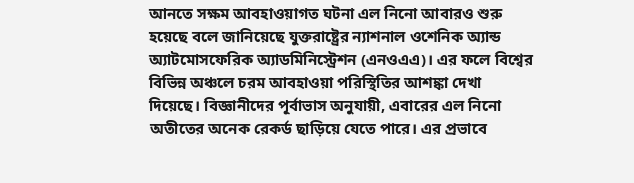আনতে সক্ষম আবহাওয়াগত ঘটনা এল নিনো আবারও শুরু হয়েছে বলে জানিয়েছে যুক্তরাষ্ট্রের ন্যাশনাল ওশেনিক অ্যান্ড অ্যাটমোসফেরিক অ্যাডমিনিস্ট্রেশন (এনওএএ)। এর ফলে বিশ্বের বিভিন্ন অঞ্চলে চরম আবহাওয়া পরিস্থিতির আশঙ্কা দেখা দিয়েছে। বিজ্ঞানীদের পূর্বাভাস অনুযায়ী, এবারের এল নিনো অতীতের অনেক রেকর্ড ছাড়িয়ে যেতে পারে। এর প্রভাবে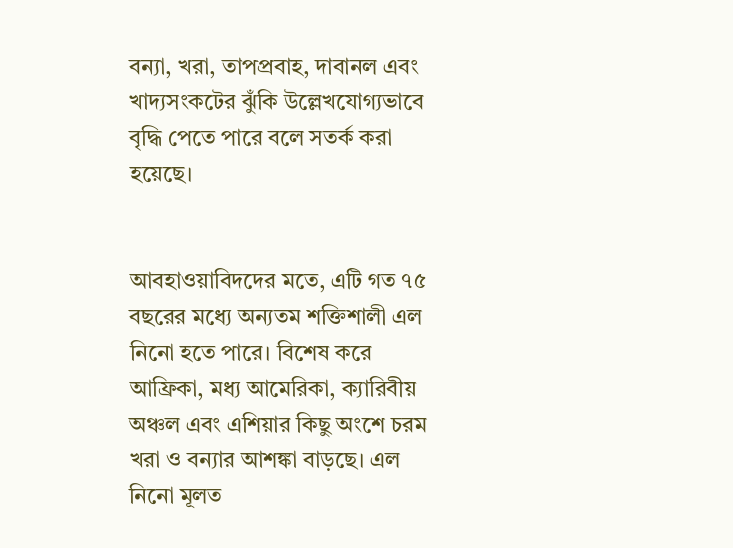বন্যা, খরা, তাপপ্রবাহ, দাবানল এবং খাদ্যসংকটের ঝুঁকি উল্লেখযোগ্যভাবে বৃদ্ধি পেতে পারে বলে সতর্ক করা হয়েছে।


আবহাওয়াবিদদের মতে, এটি গত ৭৫ বছরের মধ্যে অন্যতম শক্তিশালী এল নিনো হতে পারে। বিশেষ করে আফ্রিকা, মধ্য আমেরিকা, ক্যারিবীয় অঞ্চল এবং এশিয়ার কিছু অংশে চরম খরা ও বন্যার আশঙ্কা বাড়ছে। এল নিনো মূলত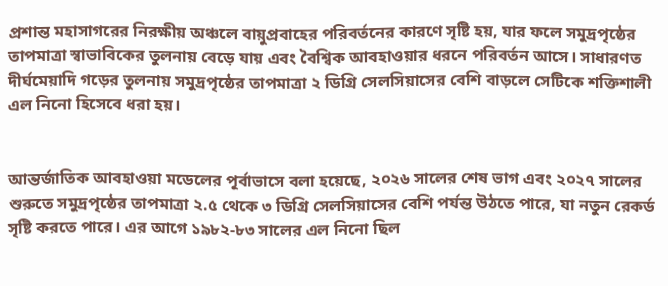প্রশান্ত মহাসাগরের নিরক্ষীয় অঞ্চলে বায়ুপ্রবাহের পরিবর্তনের কারণে সৃষ্টি হয়, যার ফলে সমুদ্রপৃষ্ঠের তাপমাত্রা স্বাভাবিকের তুলনায় বেড়ে যায় এবং বৈশ্বিক আবহাওয়ার ধরনে পরিবর্তন আসে। সাধারণত দীর্ঘমেয়াদি গড়ের তুলনায় সমুদ্রপৃষ্ঠের তাপমাত্রা ২ ডিগ্রি সেলসিয়াসের বেশি বাড়লে সেটিকে শক্তিশালী এল নিনো হিসেবে ধরা হয়।


আন্তর্জাতিক আবহাওয়া মডেলের পূর্বাভাসে বলা হয়েছে, ২০২৬ সালের শেষ ভাগ এবং ২০২৭ সালের শুরুতে সমুদ্রপৃষ্ঠের তাপমাত্রা ২.৫ থেকে ৩ ডিগ্রি সেলসিয়াসের বেশি পর্যন্ত উঠতে পারে, যা নতুন রেকর্ড সৃষ্টি করতে পারে। এর আগে ১৯৮২-৮৩ সালের এল নিনো ছিল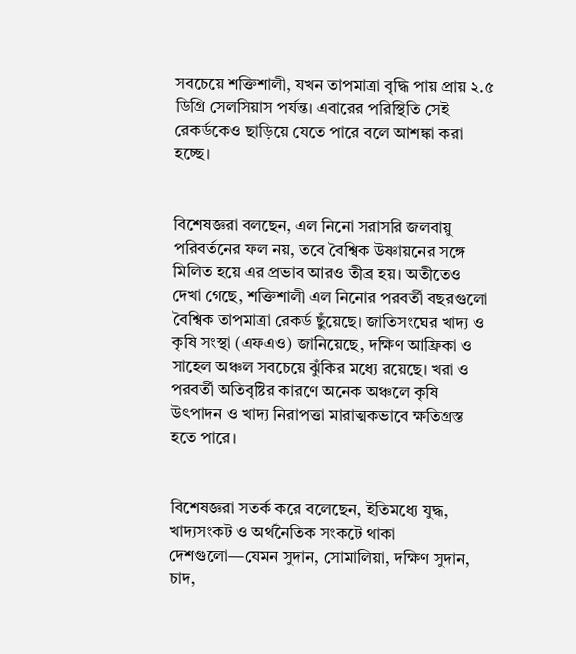সবচেয়ে শক্তিশালী, যখন তাপমাত্রা বৃদ্ধি পায় প্রায় ২.৫ ডিগ্রি সেলসিয়াস পর্যন্ত। এবারের পরিস্থিতি সেই রেকর্ডকেও ছাড়িয়ে যেতে পারে বলে আশঙ্কা করা হচ্ছে।


বিশেষজ্ঞরা বলছেন, এল নিনো সরাসরি জলবায়ু পরিবর্তনের ফল নয়, তবে বৈশ্বিক উষ্ণায়নের সঙ্গে মিলিত হয়ে এর প্রভাব আরও তীব্র হয়। অতীতেও দেখা গেছে, শক্তিশালী এল নিনোর পরবর্তী বছরগুলো বৈশ্বিক তাপমাত্রা রেকর্ড ছুঁয়েছে। জাতিসংঘের খাদ্য ও কৃষি সংস্থা (এফএও) জানিয়েছে, দক্ষিণ আফ্রিকা ও সাহেল অঞ্চল সবচেয়ে ঝুঁকির মধ্যে রয়েছে। খরা ও পরবর্তী অতিবৃষ্টির কারণে অনেক অঞ্চলে কৃষি উৎপাদন ও খাদ্য নিরাপত্তা মারাত্মকভাবে ক্ষতিগ্রস্ত হতে পারে।


বিশেষজ্ঞরা সতর্ক করে বলেছেন, ইতিমধ্যে যুদ্ধ, খাদ্যসংকট ও অর্থনৈতিক সংকটে থাকা দেশগুলো—যেমন সুদান, সোমালিয়া, দক্ষিণ সুদান, চাদ,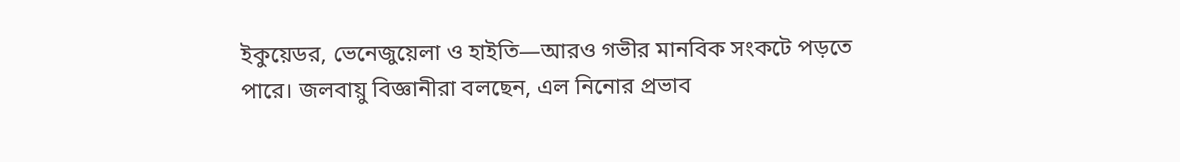ইকুয়েডর, ভেনেজুয়েলা ও হাইতি—আরও গভীর মানবিক সংকটে পড়তে পারে। জলবায়ু বিজ্ঞানীরা বলছেন, এল নিনোর প্রভাব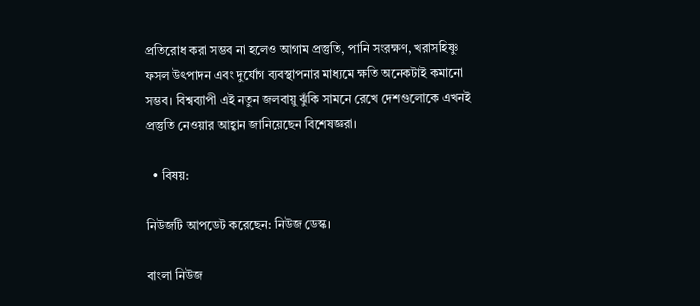প্রতিরোধ করা সম্ভব না হলেও আগাম প্রস্তুতি, পানি সংরক্ষণ, খরাসহিষ্ণু ফসল উৎপাদন এবং দুর্যোগ ব্যবস্থাপনার মাধ্যমে ক্ষতি অনেকটাই কমানো সম্ভব। বিশ্বব্যাপী এই নতুন জলবায়ু ঝুঁকি সামনে রেখে দেশগুলোকে এখনই প্রস্তুতি নেওয়ার আহ্বান জানিয়েছেন বিশেষজ্ঞরা।

  • বিষয়:

নিউজটি আপডেট করেছেন: নিউজ ডেস্ক।

বাংলা নিউজ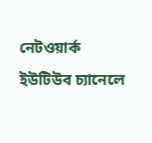নেটওয়ার্ক ইউটিউব চ্যানেলে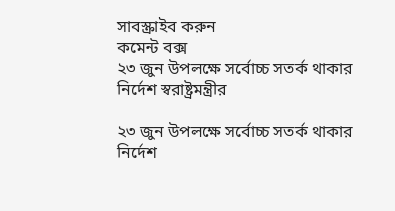সাবস্ক্রাইব করুন
কমেন্ট বক্স
২৩ জুন উপলক্ষে সর্বোচ্চ সতর্ক থাকার নির্দেশ স্বরাষ্ট্রমন্ত্রীর

২৩ জুন উপলক্ষে সর্বোচ্চ সতর্ক থাকার নির্দেশ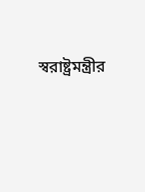স্বরাষ্ট্রমন্ত্রীর